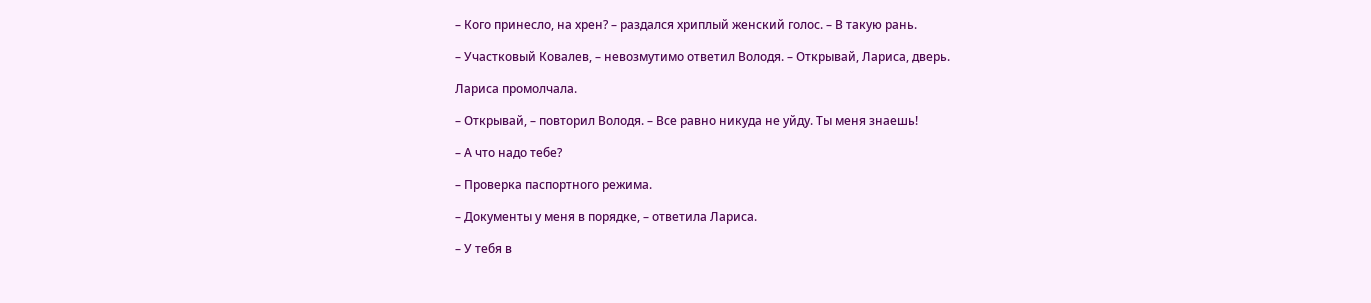– Кого принесло, на хрен? – раздался хриплый женский голос. – В такую рань.

– Участковый Ковалев, – невозмутимо ответил Володя. – Открывай, Лариса, дверь.

Лариса промолчала.

– Открывай, – повторил Володя. – Все равно никуда не уйду. Ты меня знаешь!

– А что надо тебе?

– Проверка паспортного режима.

– Документы у меня в порядке, – ответила Лариса.

– У тебя в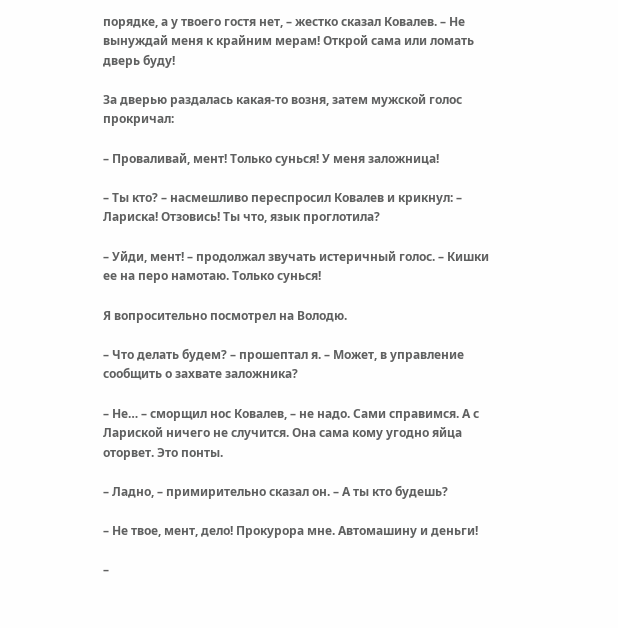порядке, а у твоего гостя нет, – жестко сказал Ковалев. – Не вынуждай меня к крайним мерам! Открой сама или ломать дверь буду!

За дверью раздалась какая-то возня, затем мужской голос прокричал:

– Проваливай, мент! Только сунься! У меня заложница!

– Ты кто? – насмешливо переспросил Ковалев и крикнул: – Лариска! Отзовись! Ты что, язык проглотила?

– Уйди, мент! – продолжал звучать истеричный голос. – Кишки ее на перо намотаю. Только сунься!

Я вопросительно посмотрел на Володю.

– Что делать будем? – прошептал я. – Может, в управление сообщить о захвате заложника?

– Не… – сморщил нос Ковалев, – не надо. Сами справимся. А с Лариской ничего не случится. Она сама кому угодно яйца оторвет. Это понты.

– Ладно, – примирительно сказал он. – А ты кто будешь?

– Не твое, мент, дело! Прокурора мне. Автомашину и деньги!

–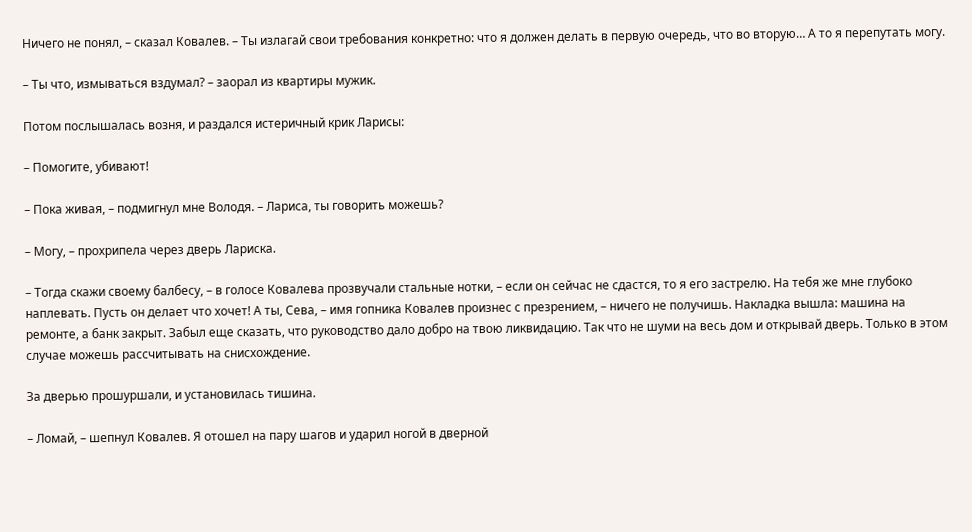Ничего не понял, – сказал Ковалев. – Ты излагай свои требования конкретно: что я должен делать в первую очередь, что во вторую… А то я перепутать могу.

– Ты что, измываться вздумал? – заорал из квартиры мужик.

Потом послышалась возня, и раздался истеричный крик Ларисы:

– Помогите, убивают!

– Пока живая, – подмигнул мне Володя. – Лариса, ты говорить можешь?

– Могу, – прохрипела через дверь Лариска.

– Тогда скажи своему балбесу, – в голосе Ковалева прозвучали стальные нотки, – если он сейчас не сдастся, то я его застрелю. На тебя же мне глубоко наплевать. Пусть он делает что хочет! А ты, Сева, – имя гопника Ковалев произнес с презрением, – ничего не получишь. Накладка вышла: машина на ремонте, а банк закрыт. Забыл еще сказать, что руководство дало добро на твою ликвидацию. Так что не шуми на весь дом и открывай дверь. Только в этом случае можешь рассчитывать на снисхождение.

За дверью прошуршали, и установилась тишина.

– Ломай, – шепнул Ковалев. Я отошел на пару шагов и ударил ногой в дверной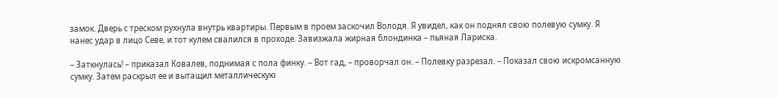замок. Дверь с треском рухнула внутрь квартиры. Первым в проем заскочил Володя. Я увидел, как он поднял свою полевую сумку. Я нанес удар в лицо Севе, и тот кулем свалился в проходе. Завизжала жирная блондинка – пьяная Лариска.

– Заткнулась! – приказал Ковалев, поднимая с пола финку. – Вот гад, – проворчал он. – Полевку разрезал. – Показал свою искромсанную сумку. Затем раскрыл ее и вытащил металлическую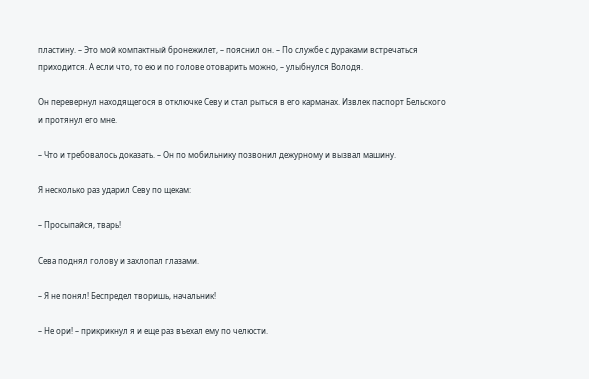пластину. – Это мой компактный бронежилет, – пояснил он. – По службе с дураками встречаться приходится. А если что, то ею и по голове отоварить можно, – улыбнулся Володя.

Он перевернул находящегося в отключке Севу и стал рыться в его карманах. Извлек паспорт Бельского и протянул его мне.

– Что и требовалось доказать. – Он по мобильнику позвонил дежурному и вызвал машину.

Я несколько раз ударил Севу по щекам:

– Просыпайся, тварь!

Сева поднял голову и захлопал глазами.

– Я не понял! Беспредел творишь, начальник!

– Не ори! – прикрикнул я и еще раз въехал ему по челюсти.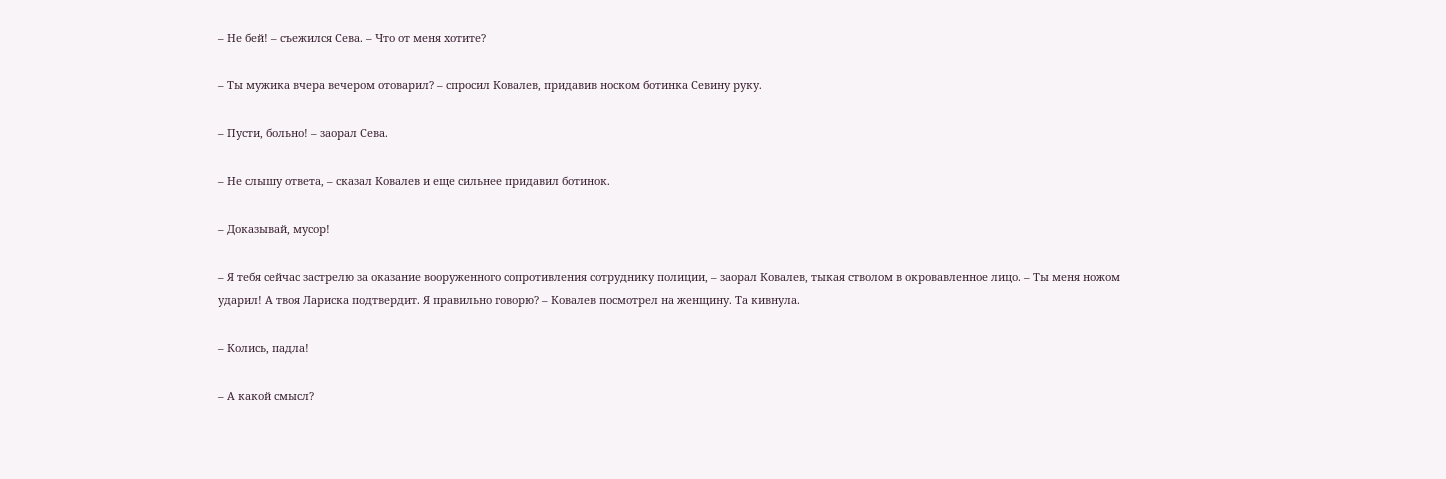– Не бей! – съежился Сева. – Что от меня хотите?

– Ты мужика вчера вечером отоварил? – спросил Ковалев, придавив носком ботинка Севину руку.

– Пусти, больно! – заорал Сева.

– Не слышу ответа, – сказал Ковалев и еще сильнее придавил ботинок.

– Доказывай, мусор!

– Я тебя сейчас застрелю за оказание вооруженного сопротивления сотруднику полиции, – заорал Ковалев, тыкая стволом в окровавленное лицо. – Ты меня ножом ударил! А твоя Лариска подтвердит. Я правильно говорю? – Ковалев посмотрел на женщину. Та кивнула.

– Колись, падла!

– А какой смысл?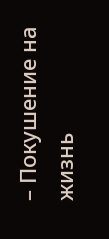– Покушение на жизнь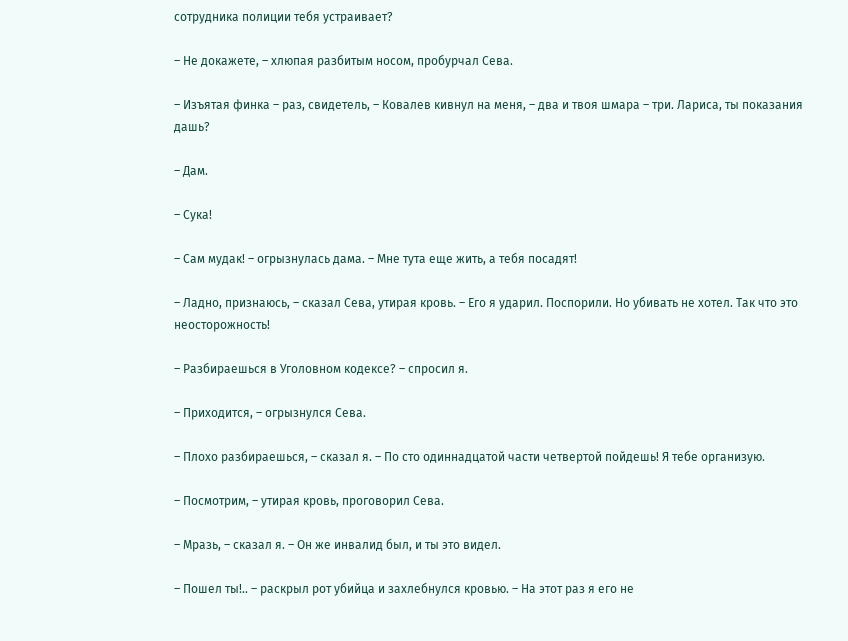сотрудника полиции тебя устраивает?

– Не докажете, – хлюпая разбитым носом, пробурчал Сева.

– Изъятая финка – раз, свидетель, – Ковалев кивнул на меня, – два и твоя шмара – три. Лариса, ты показания дашь?

– Дам.

– Сука!

– Сам мудак! – огрызнулась дама. – Мне тута еще жить, а тебя посадят!

– Ладно, признаюсь, – сказал Сева, утирая кровь. – Его я ударил. Поспорили. Но убивать не хотел. Так что это неосторожность!

– Разбираешься в Уголовном кодексе? – спросил я.

– Приходится, – огрызнулся Сева.

– Плохо разбираешься, – сказал я. – По сто одиннадцатой части четвертой пойдешь! Я тебе организую.

– Посмотрим, – утирая кровь, проговорил Сева.

– Мразь, – сказал я. – Он же инвалид был, и ты это видел.

– Пошел ты!.. – раскрыл рот убийца и захлебнулся кровью. – На этот раз я его не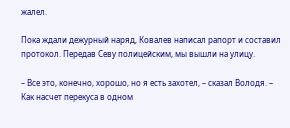жалел.

Пока ждали дежурный наряд, Ковалев написал рапорт и составил протокол. Передав Севу полицейским, мы вышли на улицу.

– Все это, конечно, хорошо, но я есть захотел, – сказал Володя. – Как насчет перекуса в одном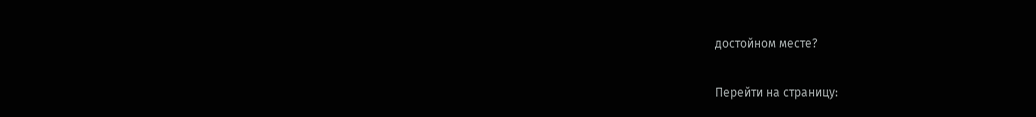достойном месте?

Перейти на страницу: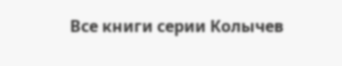Все книги серии Колычев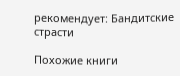рекомендует: Бандитские страсти

Похожие книги